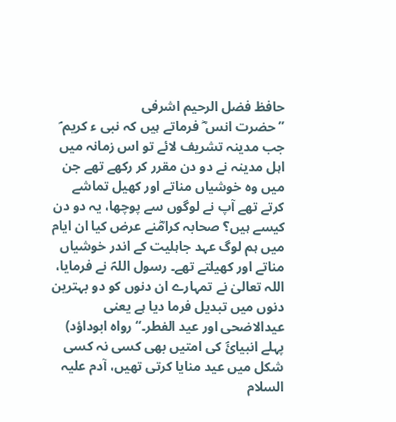حافظ فضل الرحیم اشرفی
’’حضرت انس ؓ فرماتے ہیں کہ نبی ء کریم ؐ جب مدینہ تشریف لائے تو اس زمانہ میں اہل مدینہ نے دو دن مقرر کر رکھے تھے جن میں وہ خوشیاں مناتے اور کھیل تماشے کرتے تھے آپ نے لوگوں سے پوچھا، یہ دو دن کیسے ہیں؟ صحابہ کرامؓنے عرض کیا ان ایام میں ہم لوگ عہد جاہلیت کے اندر خوشیاں مناتے اور کھیلتے تھے۔ رسول اللہؐ نے فرمایا، اللہ تعالیٰ نے تمہارے ان دنوں کو دو بہترین دنوں میں تبدیل فرما دیا ہے یعنی عیدالاضحی اور عید الفطر۔‘‘رواہ ابوداؤد)
پہلے انبیائؑ کی امتیں بھی کسی نہ کسی شکل میں عید منایا کرتی تھیں، آدم علیہ السلام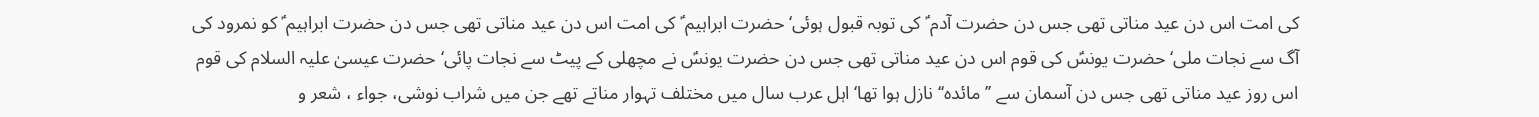کی امت اس دن عید مناتی تھی جس دن حضرت آدم ؑ کی توبہ قبول ہوئی‘ حضرت ابراہیم ؑ کی امت اس دن عید مناتی تھی جس دن حضرت ابراہیم ؑ کو نمرود کی آگ سے نجات ملی‘ حضرت یونسؑ کی قوم اس دن عید مناتی تھی جس دن حضرت یونسؑ نے مچھلی کے پیٹ سے نجات پائی‘ حضرت عیسیٰ علیہ السلام کی قوم اس روز عید مناتی تھی جس دن آسمان سے ’’مائدہ‘‘ نازل ہوا تھا‘ اہل عرب سال میں مختلف تہوار مناتے تھے جن میں شراب نوشی، جواء ، شعر و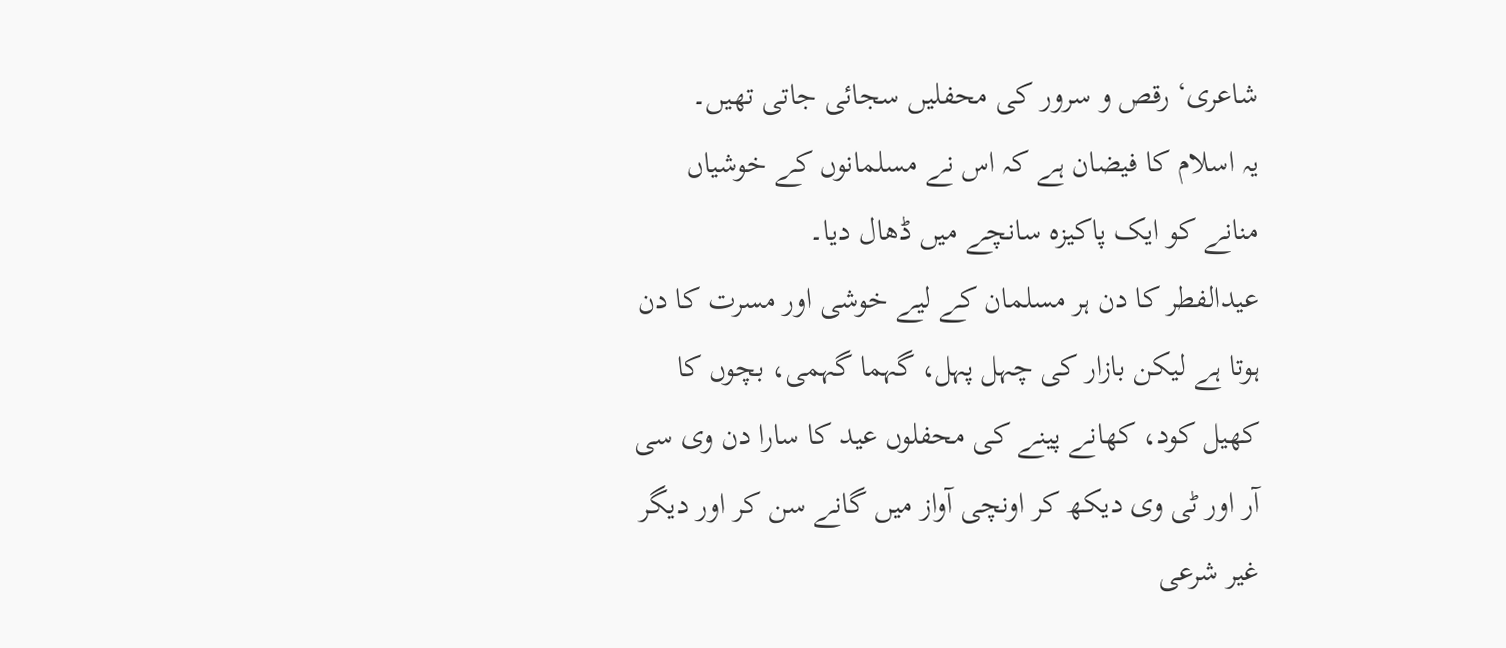شاعری‘ رقص و سرور کی محفلیں سجائی جاتی تھیں۔
یہ اسلام کا فیضان ہے کہ اس نے مسلمانوں کے خوشیاں منانے کو ایک پاکیزہ سانچے میں ڈھال دیا۔
عیدالفطر کا دن ہر مسلمان کے لیے خوشی اور مسرت کا دن ہوتا ہے لیکن بازار کی چہل پہل، گہما گہمی، بچوں کا کھیل کود، کھانے پینے کی محفلوں عید کا سارا دن وی سی آر اور ٹی وی دیکھ کر اونچی آواز میں گانے سن کر اور دیگر غیر شرعی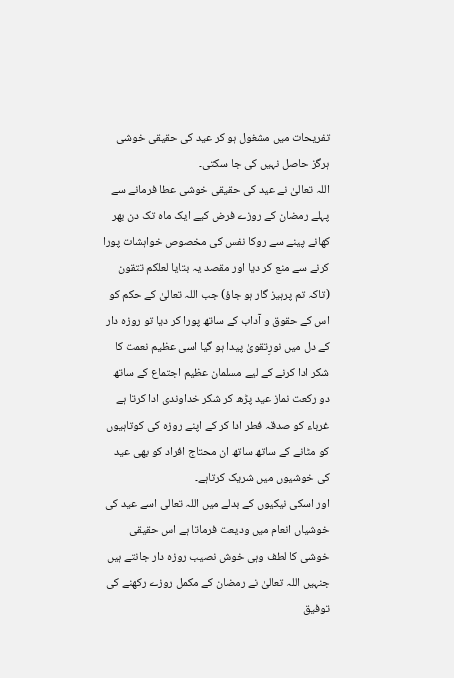تفریحات میں مشغول ہو کر عید کی حقیقی خوشی ہرگز حاصل نہیں کی جا سکتی۔
اللہ تعالیٰ نے عید کی حقیقی خوشی عطا فرمانے سے پہلے رمضان کے روزے فرض کیے ایک ماہ تک دن بھر کھانے پینے سے روکا نفس کی مخصوص خواہشات پورا کرنے سے منع کر دیا اور مقصد یہ بتایا لعلکم تتقون (تاکہ تم پرہیز گار ہو جاؤ) جب اللہ تعالیٰ کے حکم کو اس کے حقوق و آداب کے ساتھ پورا کر دیا تو روزہ دار کے دل میں نورِتقویٰ پیدا ہو گیا اسی عظیم نعمت کا شکر ادا کرنے کے لیے مسلمان عظیم اجتماع کے ساتھ دو رکعت نماز عید پڑھ کر شکر خداوندی ادا کرتا ہے غرباء کو صدقہ فطر ادا کر کے اپنے روزہ کی کوتاہیوں کو مٹانے کے ساتھ ساتھ ان محتاج افراد کو بھی عید کی خوشیوں میں شریک کرتاہے۔
اور اسکی نیکیوں کے بدلے میں اللہ تعالی اسے عید کی خوشیاں انعام میں ودیعت فرماتا ہے اس حقیقی خوشی کا لطف وہی خوش نصیب روزہ دار جانتے ہیں جنہیں اللہ تعالیٰ نے رمضان کے مکمل روزے رکھنے کی توفیق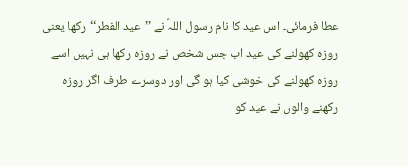عطا فرمائی۔ اس عید کا نام رسول اللہؐ نے ’’عید الفطر‘‘رکھا یعنی روزہ کھولنے کی عید اب جس شخص نے روزہ رکھا ہی نہیں اسے روزہ کھولنے کی خوشی کیا ہو گی اور دوسرے طرف اگر روزہ رکھنے والوں نے عید کو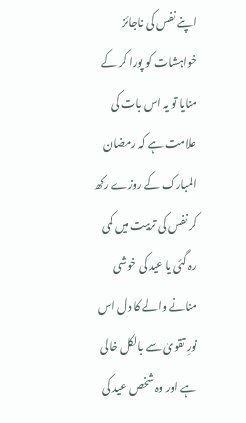اپنے نفس کی ناجائز خواہشات کو پورا کر کے منایا تو یہ اس بات کی علامت ہے کہ رمضان المبارک کے روزے رکھ کر نفس کی تربیت میں کمی رہ گئی یا عید کی خوشی منانے والے کا دل اس نورِ تقویٰ سے بالکل خالی ہے اور وہ شخص عید کی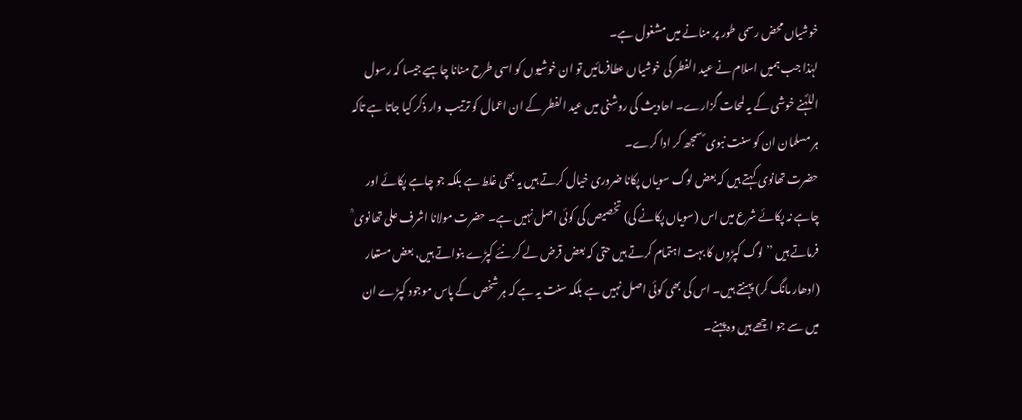خوشیاں محض رسمی طور پر منانے میں مشغول ہے۔
لہٰذا جب ہمیں اسلام نے عید الفطر کی خوشیاں عطافرمائیں تو ان خوشیوں کو اسی طرح منانا چاہیے جیسا کہ رسول اللہؐنے خوشی کے یہ لمحات گزارے۔ احادیث کی روشنی میں عید الفطر کے ان اعمال کو ترتیب وار ذکر کیا جاتا ہے تاکہ ہر مسلمان ان کو سنت نبوی ؐ سمجھ کر ادا کرے۔
حضرت تھانوی کہتے ہیں کہ بعض لوگ سویاں پکانا ضروری خیال کرتے ہیں یہ بھی غلط ہے بلکہ جو چاہے پکائے اور چاہے نہ پکائے شرع میں اس (سویاں پکانے کی) تخصیص کی کوئی اصل نہیں ہے۔ حضرت مولانا اشرف علی تھانوی ؒ فرماتے ہیں ’’لوگ کپڑوں کا بہت اہتمام کرتے ہیں حتی کہ بعض قرض لے کر نئے کپڑے بنواتے ہیں، بعض مستعار (ادھار مانگ کر) پہنتے ہیں۔ اس کی بھی کوئی اصل نہیں ہے بلکہ سنت یہ ہے کہ ہر شخص کے پاس موجود کپڑے ان میں سے جو اچھے ہیں وہ پہنے۔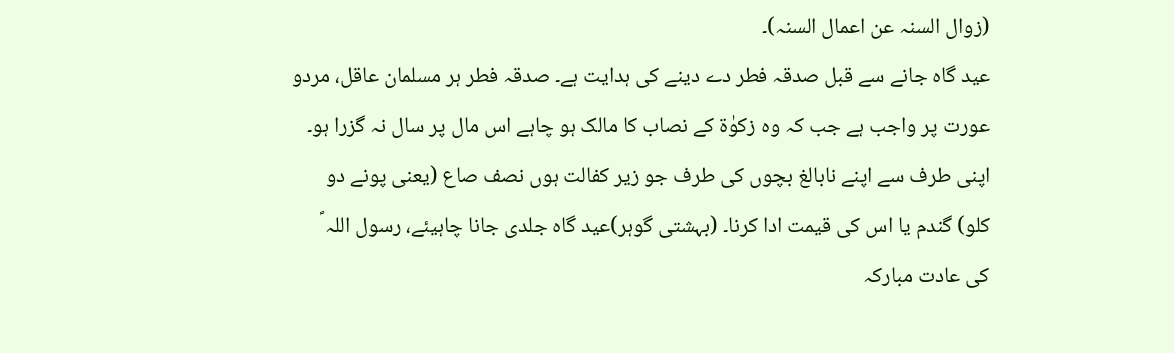(زوال السنہ عن اعمال السنہ)۔
عید گاہ جانے سے قبل صدقہ فطر دے دینے کی ہدایت ہے۔ صدقہ فطر ہر مسلمان عاقل، مردو عورت پر واجب ہے جب کہ وہ زکوٰۃ کے نصاب کا مالک ہو چاہے اس مال پر سال نہ گزرا ہو۔ اپنی طرف سے اپنے نابالغ بچوں کی طرف جو زیر کفالت ہوں نصف صاع (یعنی پونے دو کلو) گندم یا اس کی قیمت ادا کرنا۔ (بہشتی گوہر)عید گاہ جلدی جانا چاہیئے، رسول اللہ ؐ کی عادت مبارکہ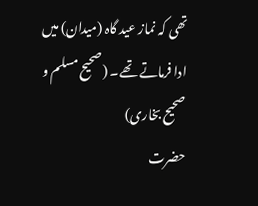تھی کہ نماز عید گاہ (میدان) میں ادا فرماتے تھے۔ (صحیح مسلم و صحیح بخاری)
حضرت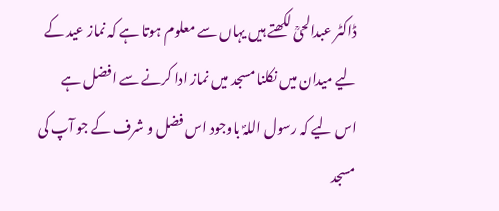ڈاکٹر عبدالحیؒ لکھتے ہیں یہاں سے معلوم ہوتا ہے کہ نماز عید کے لیے میدان میں نکلنا مسجد میں نماز ادا کرنے سے افضل ہے اس لیے کہ رسول اللہؐ باوجود اس فضل و شرف کے جو آپ کی مسجد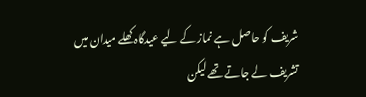شریف کو حاصل ہے نماز کے لیے عیدگاہ کھلے میدان میں تشریف لے جاتے تھے لیکن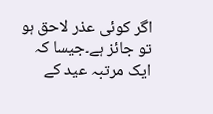اگر کوئی عذر لاحق ہو تو جائز ہے۔جیسا کہ ایک مرتبہ عید کے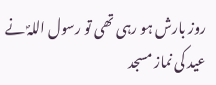روز بارش ہو رہی تھی تو رسول اللہؐ نے عید کی نماز مسجد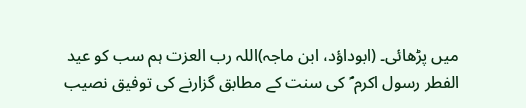میں پڑھائی۔ (ابوداؤد، ابن ماجہ)اللہ رب العزت ہم سب کو عید الفطر رسول اکرم ؐ کی سنت کے مطابق گزارنے کی توفیق نصیب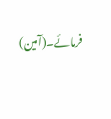فرمائے۔(آمین)